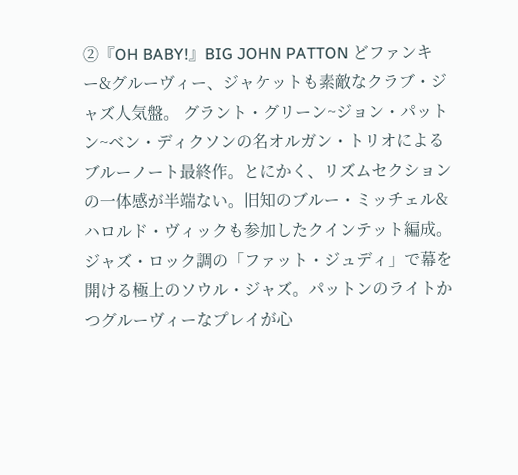②『OH BABY!』BIG JOHN PATTON どファンキー&グルーヴィー、ジャケットも素敵なクラブ・ジャズ人気盤。 グラント・グリーン~ジョン・パットン~ベン・ディクソンの名オルガン・トリオによるブルーノート最終作。とにかく、リズムセクションの一体感が半端ない。旧知のブルー・ミッチェル&ハロルド・ヴィックも参加したクインテット編成。ジャズ・ロック調の「ファット・ジュディ」で幕を開ける極上のソウル・ジャズ。パットンのライトかつグルーヴィーなプレイが心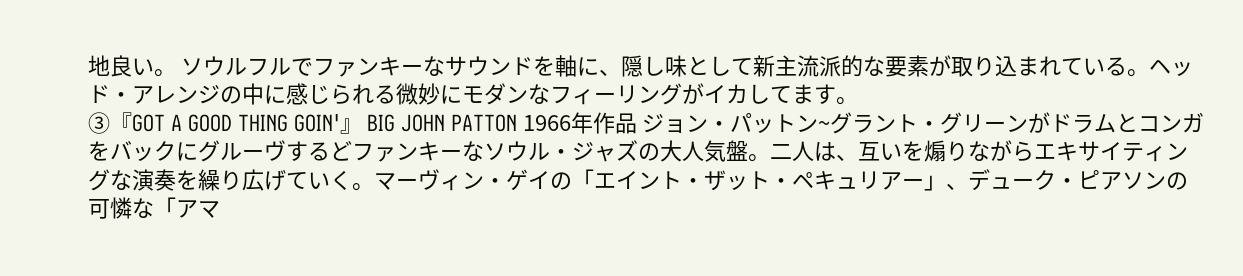地良い。 ソウルフルでファンキーなサウンドを軸に、隠し味として新主流派的な要素が取り込まれている。ヘッド・アレンジの中に感じられる微妙にモダンなフィーリングがイカしてます。
③『GOT A GOOD THING GOIN'』 BIG JOHN PATTON 1966年作品 ジョン・パットン~グラント・グリーンがドラムとコンガをバックにグルーヴするどファンキーなソウル・ジャズの大人気盤。二人は、互いを煽りながらエキサイティングな演奏を繰り広げていく。マーヴィン・ゲイの「エイント・ザット・ペキュリアー」、デューク・ピアソンの可憐な「アマ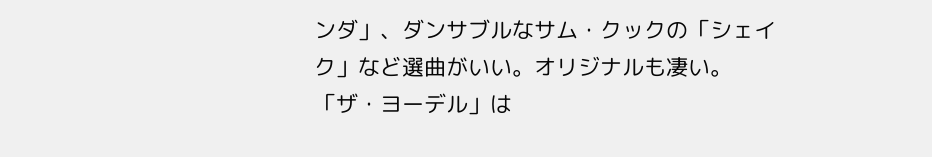ンダ」、ダンサブルなサム・クックの「シェイク」など選曲がいい。オリジナルも凄い。「ザ・ヨーデル」は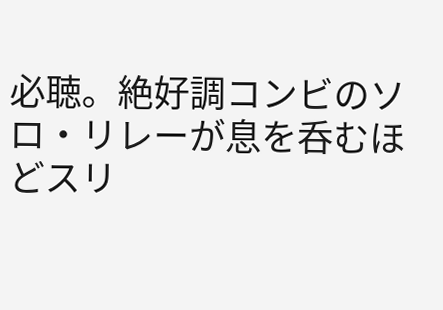必聴。絶好調コンビのソロ・リレーが息を呑むほどスリ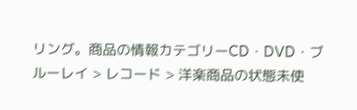リング。商品の情報カテゴリーCD・DVD・ブルーレイ > レコード > 洋楽商品の状態未使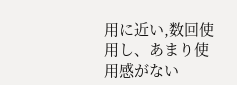用に近い,数回使用し、あまり使用感がない